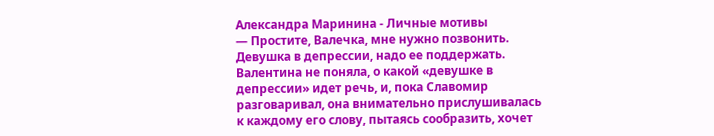Александра Маринина - Личные мотивы
— Простите, Валечка, мне нужно позвонить. Девушка в депрессии, надо ее поддержать.
Валентина не поняла, о какой «девушке в депрессии» идет речь, и, пока Славомир разговаривал, она внимательно прислушивалась к каждому его слову, пытаясь сообразить, хочет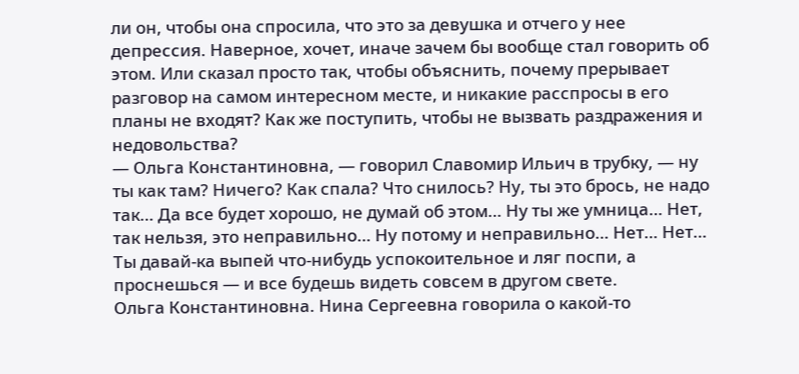ли он, чтобы она спросила, что это за девушка и отчего у нее депрессия. Наверное, хочет, иначе зачем бы вообще стал говорить об этом. Или сказал просто так, чтобы объяснить, почему прерывает разговор на самом интересном месте, и никакие расспросы в его планы не входят? Как же поступить, чтобы не вызвать раздражения и недовольства?
— Ольга Константиновна, — говорил Славомир Ильич в трубку, — ну ты как там? Ничего? Как спала? Что снилось? Ну, ты это брось, не надо так… Да все будет хорошо, не думай об этом… Ну ты же умница… Нет, так нельзя, это неправильно… Ну потому и неправильно… Нет… Нет… Ты давай-ка выпей что-нибудь успокоительное и ляг поспи, а проснешься — и все будешь видеть совсем в другом свете.
Ольга Константиновна. Нина Сергеевна говорила о какой-то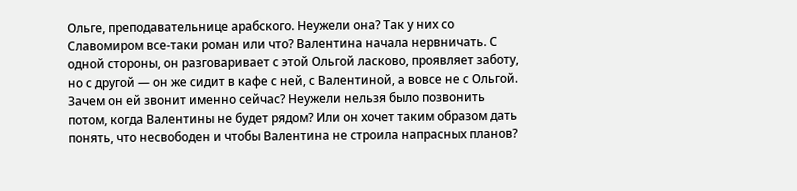Ольге, преподавательнице арабского. Неужели она? Так у них со Славомиром все-таки роман или что? Валентина начала нервничать. С одной стороны, он разговаривает с этой Ольгой ласково, проявляет заботу, но с другой — он же сидит в кафе с ней, с Валентиной, а вовсе не с Ольгой. Зачем он ей звонит именно сейчас? Неужели нельзя было позвонить потом, когда Валентины не будет рядом? Или он хочет таким образом дать понять, что несвободен и чтобы Валентина не строила напрасных планов?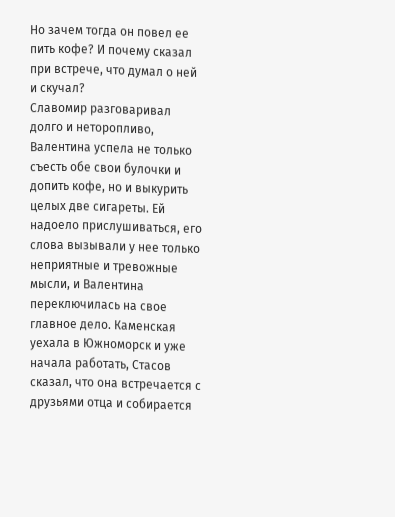Но зачем тогда он повел ее пить кофе? И почему сказал при встрече, что думал о ней и скучал?
Славомир разговаривал долго и неторопливо, Валентина успела не только съесть обе свои булочки и допить кофе, но и выкурить целых две сигареты. Ей надоело прислушиваться, его слова вызывали у нее только неприятные и тревожные мысли, и Валентина переключилась на свое главное дело. Каменская уехала в Южноморск и уже начала работать, Стасов сказал, что она встречается с друзьями отца и собирается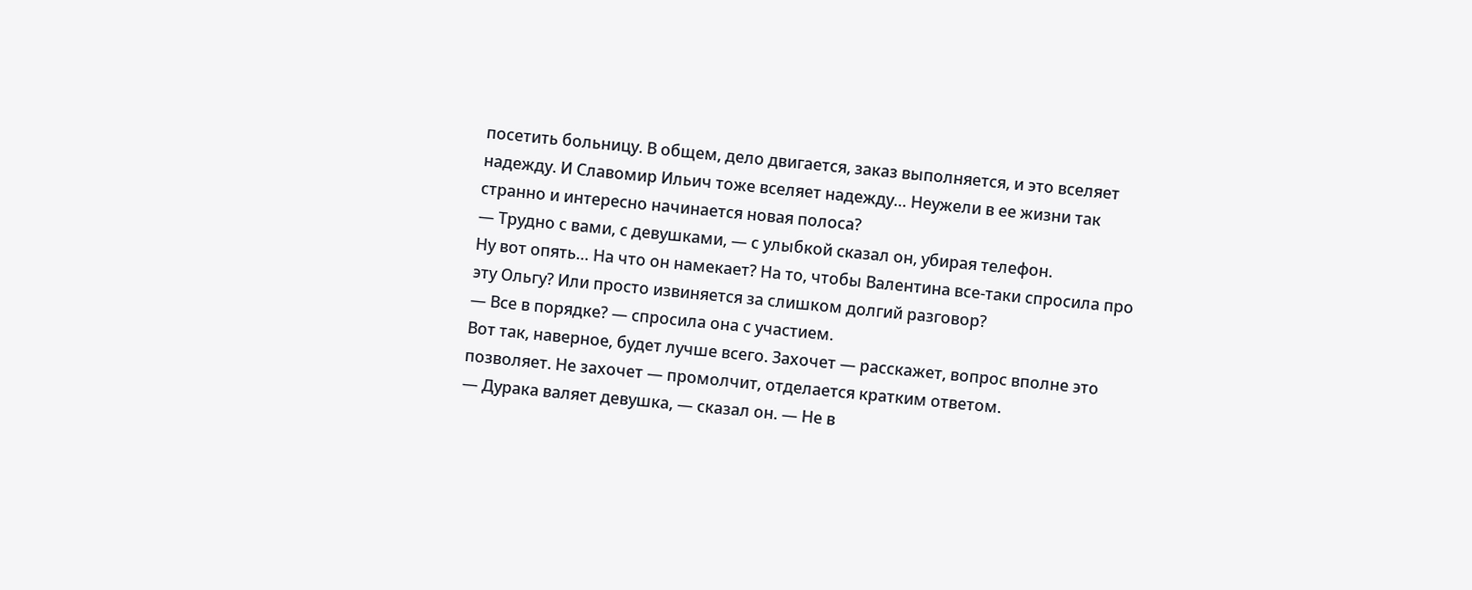посетить больницу. В общем, дело двигается, заказ выполняется, и это вселяет надежду. И Славомир Ильич тоже вселяет надежду… Неужели в ее жизни так странно и интересно начинается новая полоса?
— Трудно с вами, с девушками, — с улыбкой сказал он, убирая телефон.
Ну вот опять… На что он намекает? На то, чтобы Валентина все-таки спросила про эту Ольгу? Или просто извиняется за слишком долгий разговор?
— Все в порядке? — спросила она с участием.
Вот так, наверное, будет лучше всего. Захочет — расскажет, вопрос вполне это позволяет. Не захочет — промолчит, отделается кратким ответом.
— Дурака валяет девушка, — сказал он. — Не в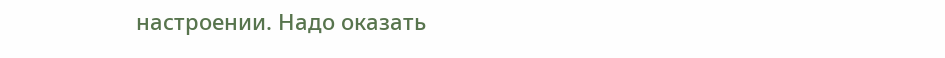настроении. Надо оказать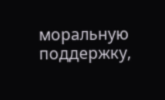моральную поддержку,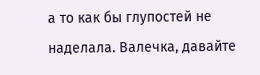а то как бы глупостей не наделала. Валечка, давайте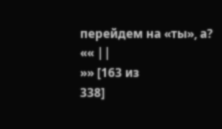перейдем на «ты», а?
«« ||
»» [163 из
338]